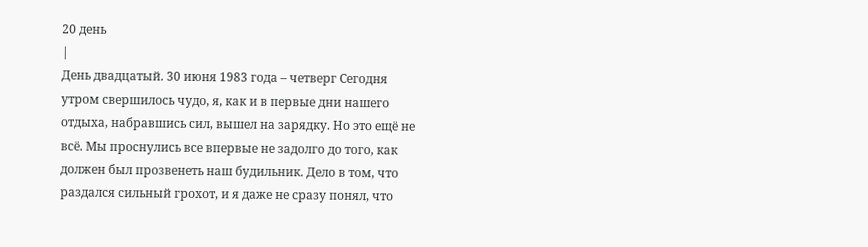20 день
|
День двадцатый. 30 июня 1983 года – четверг Сегодня утром свершилось чудо, я, как и в первые дни нашего отдыха, набравшись сил, вышел на зарядку. Но это ещё не всё. Мы проснулись все впервые не задолго до того, как должен был прозвенеть наш будильник. Дело в том, что раздался сильный грохот, и я даже не сразу понял, что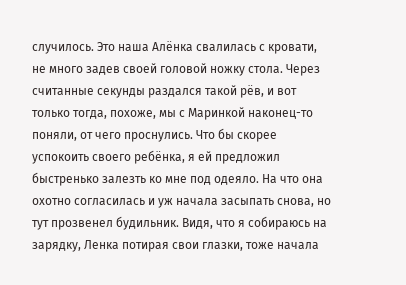случилось. Это наша Алёнка свалилась с кровати, не много задев своей головой ножку стола. Через считанные секунды раздался такой рёв, и вот только тогда, похоже, мы с Маринкой наконец-то поняли, от чего проснулись. Что бы скорее успокоить своего ребёнка, я ей предложил быстренько залезть ко мне под одеяло. На что она охотно согласилась и уж начала засыпать снова, но тут прозвенел будильник. Видя, что я собираюсь на зарядку, Ленка потирая свои глазки, тоже начала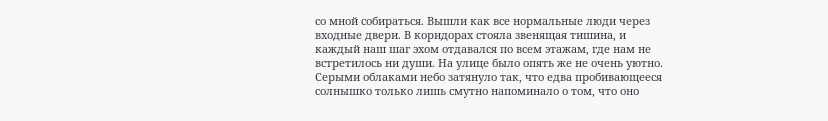со мной собираться. Вышли как все нормальные люди через входные двери. В коридорах стояла звенящая тишина, и каждый наш шаг эхом отдавался по всем этажам, где нам не встретилось ни души. На улице было опять же не очень уютно. Серыми облаками небо затянуло так, что едва пробивающееся солнышко только лишь смутно напоминало о том, что оно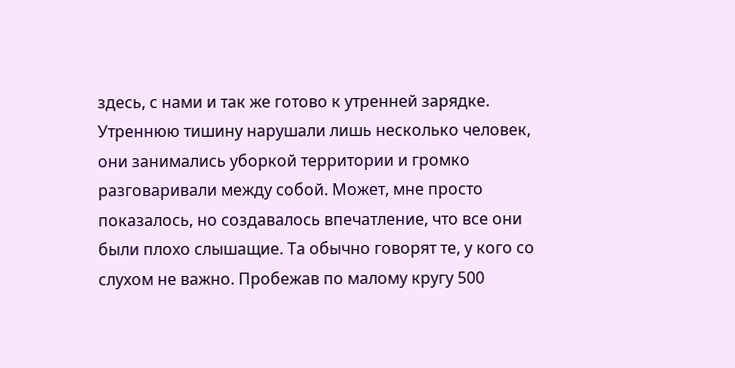здесь, с нами и так же готово к утренней зарядке. Утреннюю тишину нарушали лишь несколько человек, они занимались уборкой территории и громко разговаривали между собой. Может, мне просто показалось, но создавалось впечатление, что все они были плохо слышащие. Та обычно говорят те, у кого со слухом не важно. Пробежав по малому кругу 500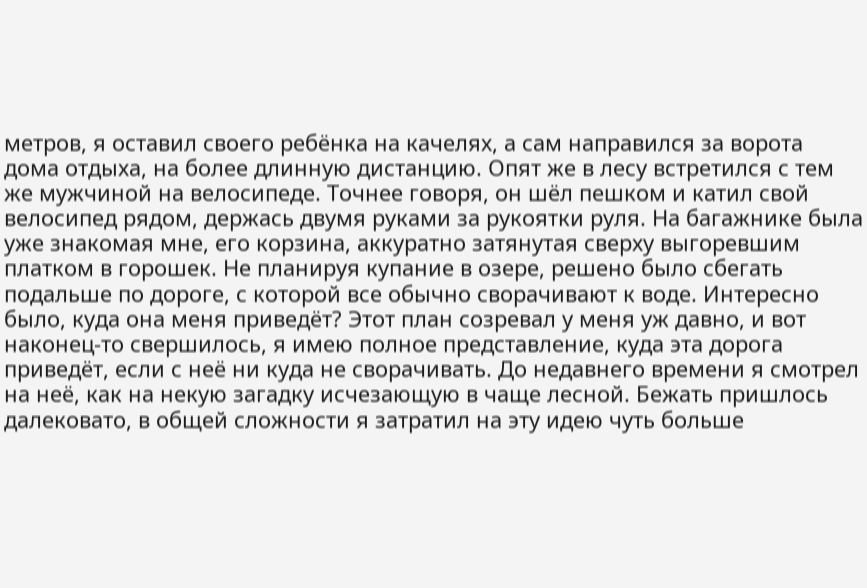метров, я оставил своего ребёнка на качелях, а сам направился за ворота дома отдыха, на более длинную дистанцию. Опят же в лесу встретился с тем же мужчиной на велосипеде. Точнее говоря, он шёл пешком и катил свой велосипед рядом, держась двумя руками за рукоятки руля. На багажнике была уже знакомая мне, его корзина, аккуратно затянутая сверху выгоревшим платком в горошек. Не планируя купание в озере, решено было сбегать подальше по дороге, с которой все обычно сворачивают к воде. Интересно было, куда она меня приведёт? Этот план созревал у меня уж давно, и вот наконец-то свершилось, я имею полное представление, куда эта дорога приведёт, если с неё ни куда не сворачивать. До недавнего времени я смотрел на неё, как на некую загадку исчезающую в чаще лесной. Бежать пришлось далековато, в общей сложности я затратил на эту идею чуть больше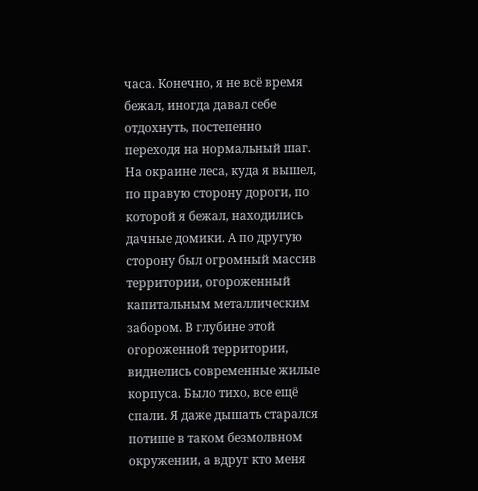часа. Конечно, я не всё время бежал, иногда давал себе отдохнуть, постепенно переходя на нормальный шаг. На окраине леса, куда я вышел, по правую сторону дороги, по которой я бежал, находились дачные домики. А по другую сторону был огромный массив территории, огороженный капитальным металлическим забором. В глубине этой огороженной территории, виднелись современные жилые корпуса. Было тихо, все ещё спали. Я даже дышать старался потише в таком безмолвном окружении, а вдруг кто меня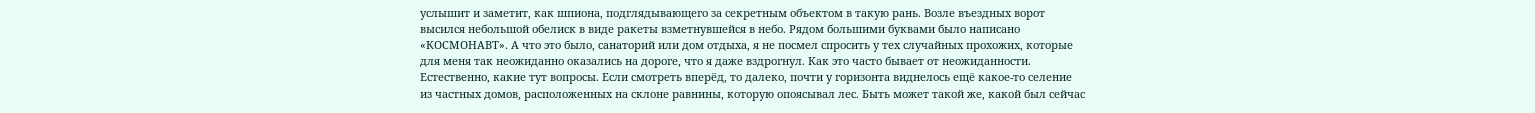услышит и заметит, как шпиона, подглядывающего за секретным объектом в такую рань. Возле въездных ворот высился небольшой обелиск в виде ракеты взметнувшейся в небо. Рядом большими буквами было написано «КОСМОНАВТ». А что это было, санаторий или дом отдыха, я не посмел спросить у тех случайных прохожих, которые для меня так неожиданно оказались на дороге, что я даже вздрогнул. Как это часто бывает от неожиданности. Естественно, какие тут вопросы. Если смотреть вперёд, то далеко, почти у горизонта виднелось ещё какое-то селение из частных домов, расположенных на склоне равнины, которую опоясывал лес. Быть может такой же, какой был сейчас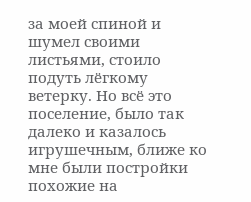за моей спиной и шумел своими листьями, стоило подуть лёгкому ветерку. Но всё это поселение, было так далеко и казалось игрушечным, ближе ко мне были постройки похожие на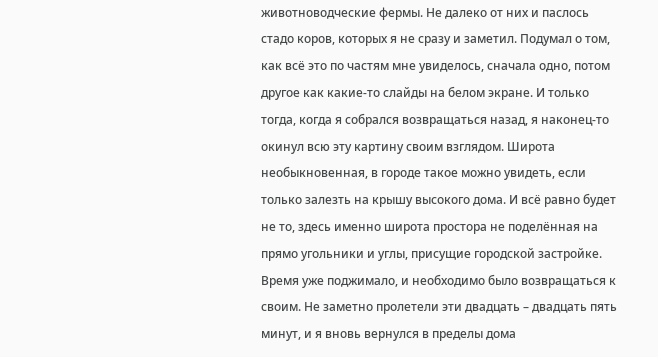животноводческие фермы. Не далеко от них и паслось стадо коров, которых я не сразу и заметил. Подумал о том, как всё это по частям мне увиделось, сначала одно, потом другое как какие-то слайды на белом экране. И только тогда, когда я собрался возвращаться назад, я наконец-то окинул всю эту картину своим взглядом. Широта необыкновенная, в городе такое можно увидеть, если только залезть на крышу высокого дома. И всё равно будет не то, здесь именно широта простора не поделённая на прямо угольники и углы, присущие городской застройке. Время уже поджимало, и необходимо было возвращаться к своим. Не заметно пролетели эти двадцать – двадцать пять минут, и я вновь вернулся в пределы дома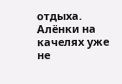отдыха. Алёнки на качелях уже не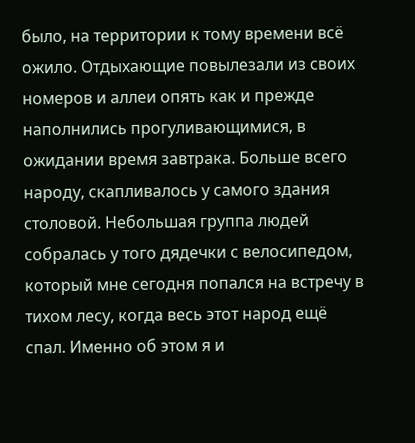было, на территории к тому времени всё ожило. Отдыхающие повылезали из своих номеров и аллеи опять как и прежде наполнились прогуливающимися, в ожидании время завтрака. Больше всего народу, скапливалось у самого здания столовой. Небольшая группа людей собралась у того дядечки с велосипедом, который мне сегодня попался на встречу в тихом лесу, когда весь этот народ ещё спал. Именно об этом я и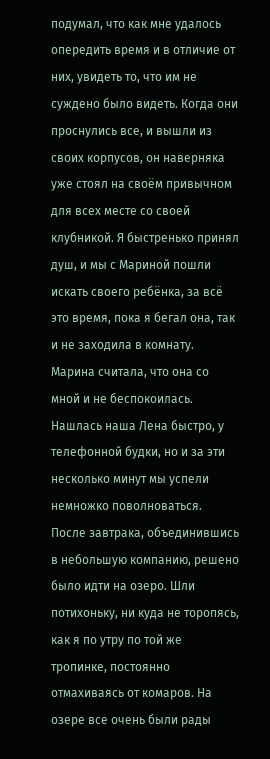подумал, что как мне удалось опередить время и в отличие от них, увидеть то, что им не суждено было видеть. Когда они проснулись все, и вышли из своих корпусов, он наверняка уже стоял на своём привычном для всех месте со своей клубникой. Я быстренько принял душ, и мы с Мариной пошли искать своего ребёнка, за всё это время, пока я бегал она, так и не заходила в комнату. Марина считала, что она со мной и не беспокоилась. Нашлась наша Лена быстро, у телефонной будки, но и за эти несколько минут мы успели немножко поволноваться. После завтрака, объединившись в небольшую компанию, решено было идти на озеро. Шли потихоньку, ни куда не торопясь, как я по утру по той же тропинке, постоянно отмахиваясь от комаров. На озере все очень были рады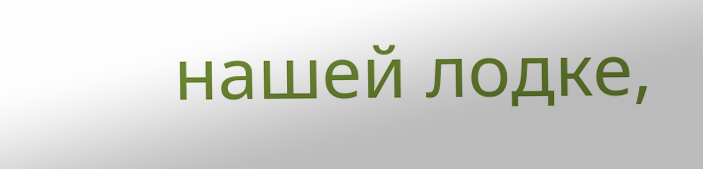нашей лодке,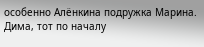особенно Алёнкина подружка Марина. Дима, тот по началу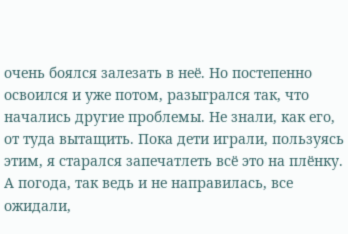очень боялся залезать в неё. Но постепенно освоился и уже потом, разыгрался так, что начались другие проблемы. Не знали, как его, от туда вытащить. Пока дети играли, пользуясь этим, я старался запечатлеть всё это на плёнку. А погода, так ведь и не направилась, все ожидали,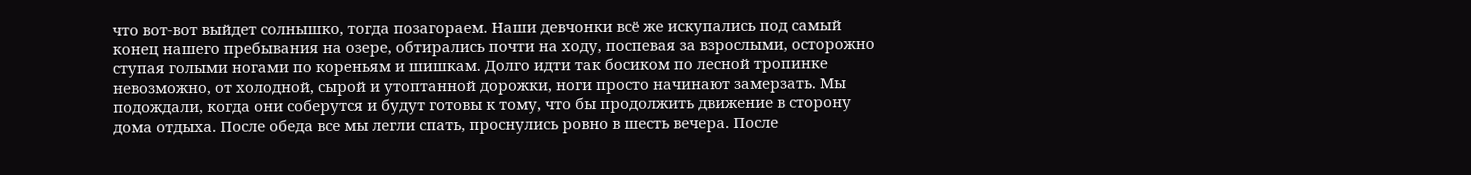что вот-вот выйдет солнышко, тогда позагораем. Наши девчонки всё же искупались под самый конец нашего пребывания на озере, обтирались почти на ходу, поспевая за взрослыми, осторожно ступая голыми ногами по кореньям и шишкам. Долго идти так босиком по лесной тропинке невозможно, от холодной, сырой и утоптанной дорожки, ноги просто начинают замерзать. Мы подождали, когда они соберутся и будут готовы к тому, что бы продолжить движение в сторону дома отдыха. После обеда все мы легли спать, проснулись ровно в шесть вечера. После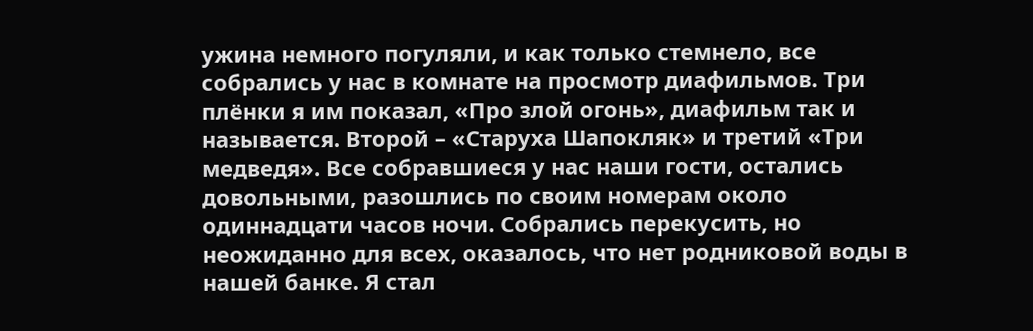ужина немного погуляли, и как только стемнело, все собрались у нас в комнате на просмотр диафильмов. Три плёнки я им показал, «Про злой огонь», диафильм так и называется. Второй – «Старуха Шапокляк» и третий «Три медведя». Все собравшиеся у нас наши гости, остались довольными, разошлись по своим номерам около одиннадцати часов ночи. Собрались перекусить, но неожиданно для всех, оказалось, что нет родниковой воды в нашей банке. Я стал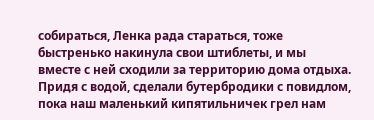собираться, Ленка рада стараться, тоже быстренько накинула свои штиблеты, и мы вместе с ней сходили за территорию дома отдыха. Придя с водой, сделали бутербродики с повидлом, пока наш маленький кипятильничек грел нам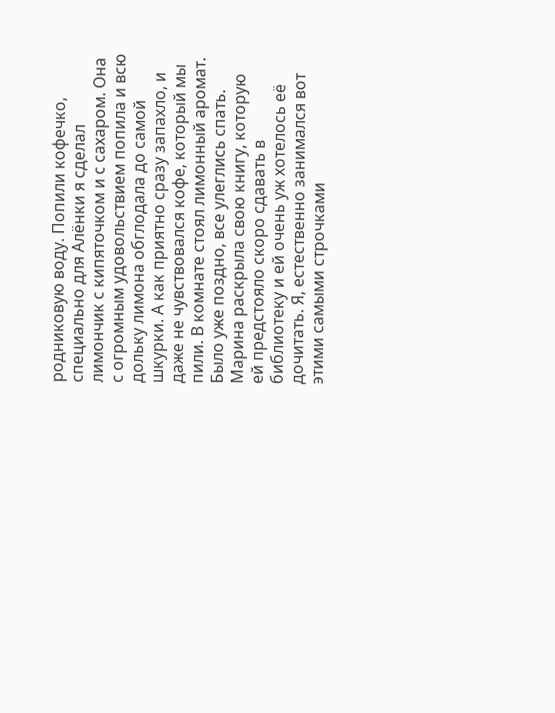родниковую воду. Попили кофечко, специально для Алёнки я сделал лимончик с кипяточком и с сахаром. Она с огромным удовольствием попила и всю дольку лимона обглодала до самой шкурки. А как приятно сразу запахло, и даже не чувствовался кофе, который мы пили. В комнате стоял лимонный аромат. Было уже поздно, все улеглись спать. Марина раскрыла свою книгу, которую ей предстояло скоро сдавать в библиотеку и ей очень уж хотелось её дочитать. Я, естественно занимался вот этими самыми строчками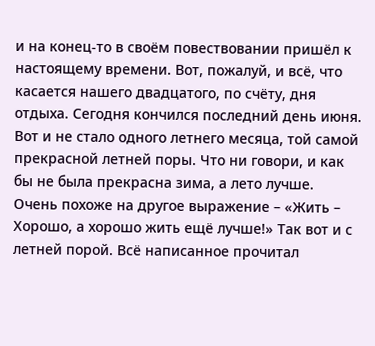и на конец-то в своём повествовании пришёл к настоящему времени. Вот, пожалуй, и всё, что касается нашего двадцатого, по счёту, дня отдыха. Сегодня кончился последний день июня. Вот и не стало одного летнего месяца, той самой прекрасной летней поры. Что ни говори, и как бы не была прекрасна зима, а лето лучше. Очень похоже на другое выражение – «Жить – Хорошо, а хорошо жить ещё лучше!» Так вот и с летней порой. Всё написанное прочитал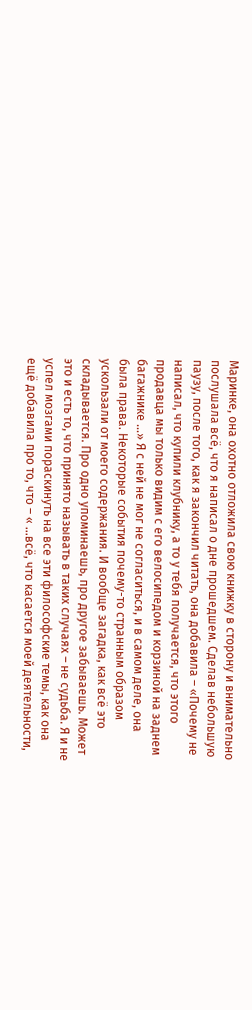Маринке, она охотно отложила свою книжку в сторону и внимательно послушала всё, что я написал о дне прошедшем. Сделав небольшую паузу, после того, как я закончил читать, она добавила – «Почему не написал, что купили клубнику, а то у тебя получается, что этого продавца мы только видим с его велосипедом и корзиной на заднем багажнике …» Я с ней не мог не согласиться, и в самом деле, она была права. Некоторые события почему-то странным образом ускользали от моего содержания. И вообще загадка, как всё это складывается. Про одно упоминаешь, про другое забываешь. Может это и есть то, что принято называть в таких случаях – не судьба. Я и не успел мозгами пораскинуть на все эти философские темы, как она ещё добавила про то, что – « …всё, что касается моей деятельности,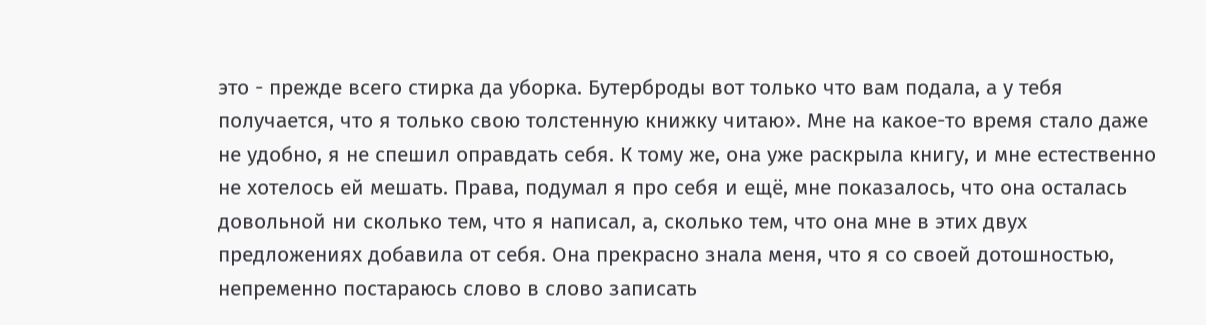это - прежде всего стирка да уборка. Бутерброды вот только что вам подала, а у тебя получается, что я только свою толстенную книжку читаю». Мне на какое-то время стало даже не удобно, я не спешил оправдать себя. К тому же, она уже раскрыла книгу, и мне естественно не хотелось ей мешать. Права, подумал я про себя и ещё, мне показалось, что она осталась довольной ни сколько тем, что я написал, а, сколько тем, что она мне в этих двух предложениях добавила от себя. Она прекрасно знала меня, что я со своей дотошностью, непременно постараюсь слово в слово записать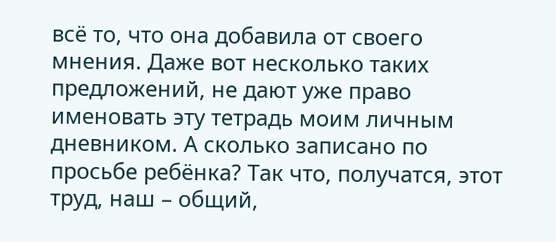всё то, что она добавила от своего мнения. Даже вот несколько таких предложений, не дают уже право именовать эту тетрадь моим личным дневником. А сколько записано по просьбе ребёнка? Так что, получатся, этот труд, наш – общий,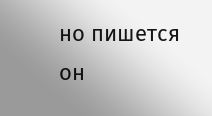но пишется он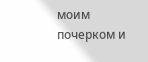моим почерком и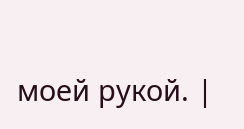моей рукой. |